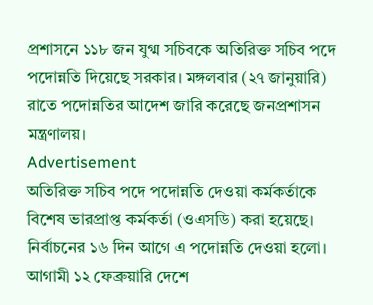প্রশাসনে ১১৮ জন যুগ্ম সচিবকে অতিরিক্ত সচিব পদে পদোন্নতি দিয়েছে সরকার। মঙ্গলবার (২৭ জানুয়ারি) রাতে পদোন্নতির আদেশ জারি করেছে জনপ্রশাসন মন্ত্রণালয়।
Advertisement
অতিরিক্ত সচিব পদে পদোন্নতি দেওয়া কর্মকর্তাকে বিশেষ ভারপ্রাপ্ত কর্মকর্তা (ওএসডি) করা হয়েছে।
নির্বাচনের ১৬ দিন আগে এ পদোন্নতি দেওয়া হলো। আগামী ১২ ফেব্রুয়ারি দেশে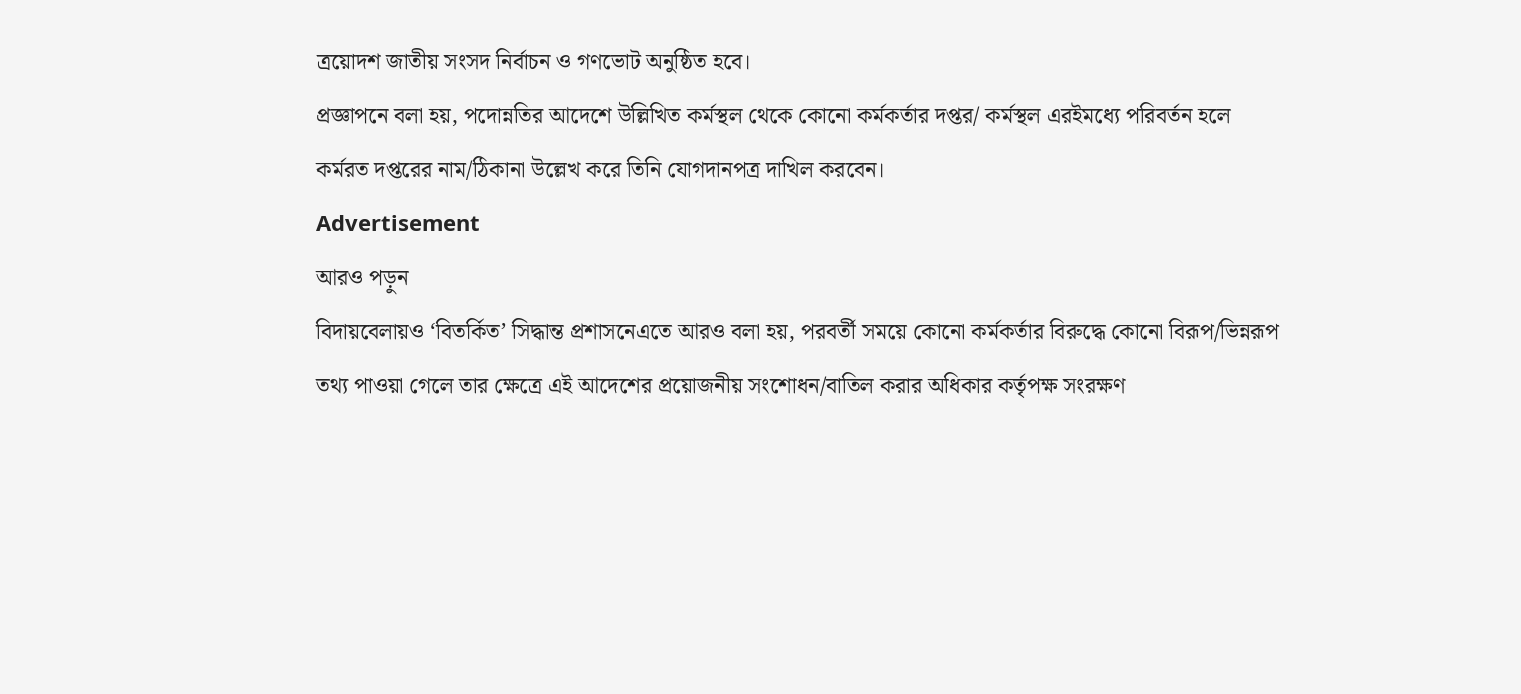ত্রয়োদশ জাতীয় সংসদ নির্বাচন ও গণভোট অনুষ্ঠিত হবে।
প্রজ্ঞাপনে বলা হয়, পদোন্নতির আদেশে উল্লিখিত কর্মস্থল থেকে কোনো কর্মকর্তার দপ্তর/ কর্মস্থল এরইমধ্যে পরিবর্তন হলে কর্মরত দপ্তরের নাম/ঠিকানা উল্লেখ করে তিনি যোগদানপত্র দাখিল করবেন।
Advertisement
আরও পড়ুন
বিদায়বেলায়ও ‘বিতর্কিত’ সিদ্ধান্ত প্রশাসনেএতে আরও বলা হয়, পরবর্তী সময়ে কোনো কর্মকর্তার বিরুদ্ধে কোনো বিরূপ/ভিন্নরূপ তথ্য পাওয়া গেলে তার ক্ষেত্রে এই আদেশের প্রয়োজনীয় সংশোধন/বাতিল করার অধিকার কর্তৃপক্ষ সংরক্ষণ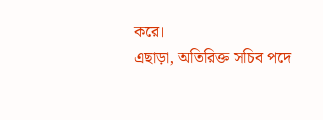করে।
এছাড়া, অতিরিক্ত সচিব পদে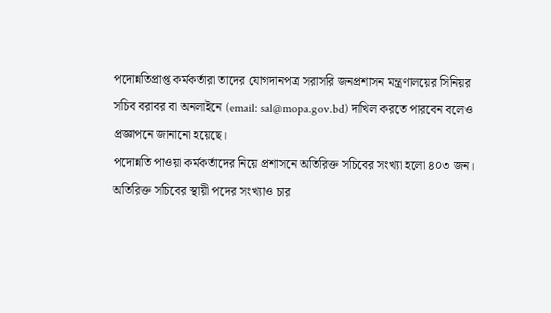পদোন্নতিপ্রাপ্ত কর্মকর্তারা তাদের যোগদানপত্র সরাসরি জনপ্রশাসন মন্ত্রণালয়ের সিনিয়র সচিব বরাবর বা অনলাইনে (email: sal@mopa.gov.bd) দাখিল করতে পারবেন বলেও প্রজ্ঞাপনে জানানো হয়েছে।
পদোন্নতি পাওয়া কর্মকর্তাদের নিয়ে প্রশাসনে অতিরিক্ত সচিবের সংখ্যা হলো ৪০৩ জন। অতিরিক্ত সচিবের স্থায়ী পদের সংখ্যাও চার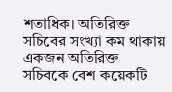শতাধিক। অতিরিক্ত সচিবের সংখ্যা কম থাকায় একজন অতিরিক্ত সচিবকে বেশ কয়েকটি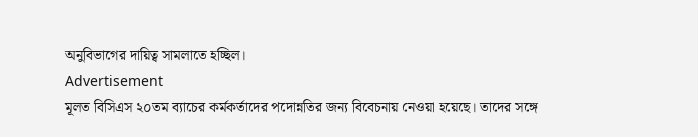অনুবিভাগের দায়িত্ব সামলাতে হচ্ছিল।
Advertisement
মূলত বিসিএস ২০তম ব্যাচের কর্মকর্তাদের পদোন্নতির জন্য বিবেচনায় নেওয়া হয়েছে। তাদের সঙ্গে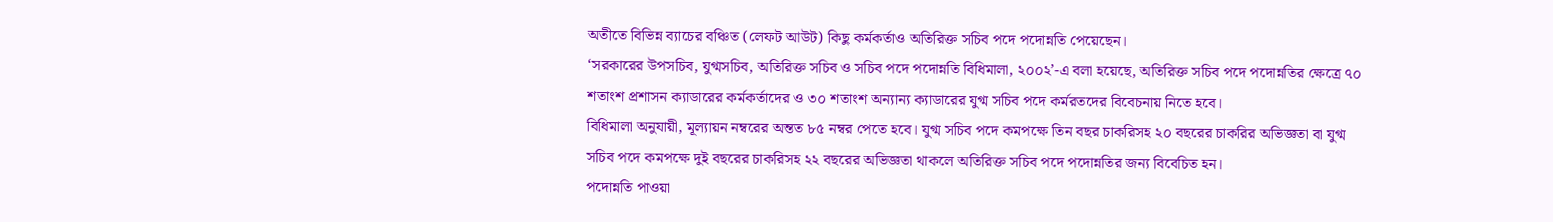অতীতে বিভিন্ন ব্যাচের বঞ্চিত (লেফট আউট) কিছু কর্মকর্তাও অতিরিক্ত সচিব পদে পদোন্নতি পেয়েছেন।
‘সরকারের উপসচিব, যুগ্মসচিব, অতিরিক্ত সচিব ও সচিব পদে পদোন্নতি বিধিমালা, ২০০২’-এ বলা হয়েছে, অতিরিক্ত সচিব পদে পদোন্নতির ক্ষেত্রে ৭০ শতাংশ প্রশাসন ক্যাডারের কর্মকর্তাদের ও ৩০ শতাংশ অন্যান্য ক্যাডারের যুগ্ম সচিব পদে কর্মরতদের বিবেচনায় নিতে হবে।
বিধিমালা অনুযায়ী, মূল্যায়ন নম্বরের অন্তত ৮৫ নম্বর পেতে হবে। যুগ্ম সচিব পদে কমপক্ষে তিন বছর চাকরিসহ ২০ বছরের চাকরির অভিজ্ঞতা বা যুগ্ম সচিব পদে কমপক্ষে দুই বছরের চাকরিসহ ২২ বছরের অভিজ্ঞতা থাকলে অতিরিক্ত সচিব পদে পদোন্নতির জন্য বিবেচিত হন।
পদোন্নতি পাওয়া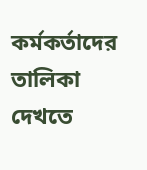কর্মকর্তাদের তালিকা দেখতে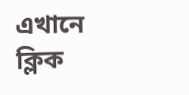এখানে ক্লিক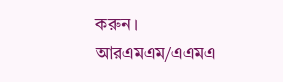করুন।
আরএমএম/এএমএ